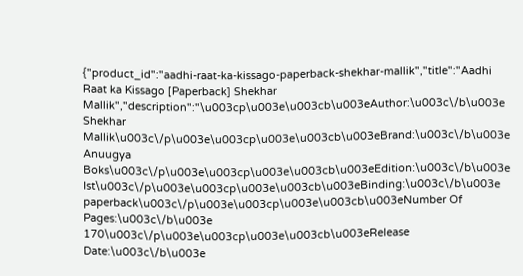{"product_id":"aadhi-raat-ka-kissago-paperback-shekhar-mallik","title":"Aadhi Raat ka Kissago [Paperback] Shekhar Mallik","description":"\u003cp\u003e\u003cb\u003eAuthor:\u003c\/b\u003e Shekhar Mallik\u003c\/p\u003e\u003cp\u003e\u003cb\u003eBrand:\u003c\/b\u003e Anuugya Boks\u003c\/p\u003e\u003cp\u003e\u003cb\u003eEdition:\u003c\/b\u003e Ist\u003c\/p\u003e\u003cp\u003e\u003cb\u003eBinding:\u003c\/b\u003e paperback\u003c\/p\u003e\u003cp\u003e\u003cb\u003eNumber Of Pages:\u003c\/b\u003e 170\u003c\/p\u003e\u003cp\u003e\u003cb\u003eRelease Date:\u003c\/b\u003e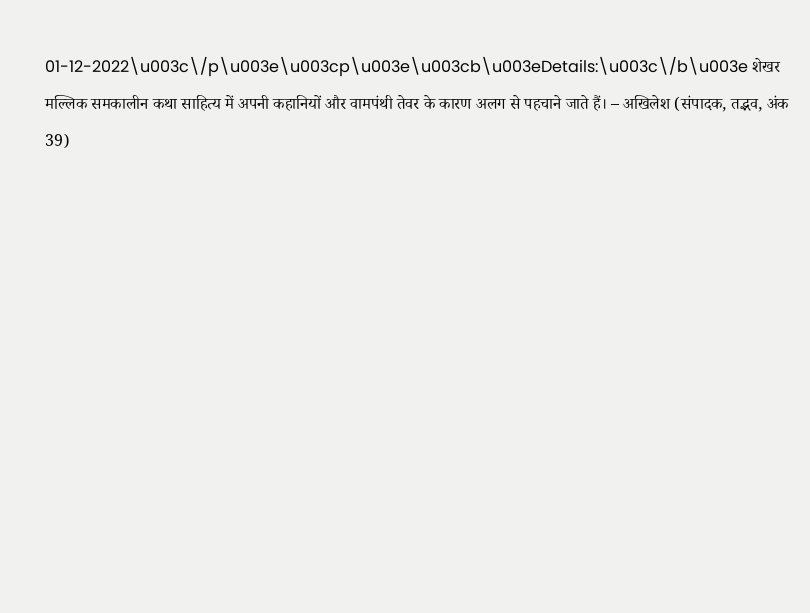01-12-2022\u003c\/p\u003e\u003cp\u003e\u003cb\u003eDetails:\u003c\/b\u003e शेखर मल्लिक समकालीन कथा साहित्य में अपनी कहानियों और वामपंथी तेवर के कारण अलग से पहचाने जाते हैं। – अखिलेश (संपादक, तद्भव, अंक 39)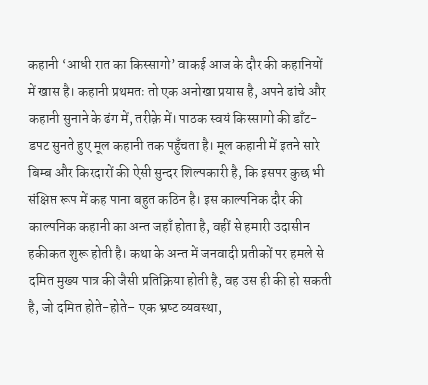कहानी ‘आधी रात का किस्सागो’ वाकई आज के दौर की कहानियों में खास है। कहानी प्रथमतः तो एक अनोखा प्रयास है, अपने ढांचे और कहानी सुनाने के ढंग में, तरीक़े में। पाठक स्वयं किस्सागो की डाँट-डपट सुनते हुए मूल कहानी तक पहुँचता है। मूल कहानी में इतने सारे बिम्ब और किरदारों की ऐसी सुन्दर शिल्पकारी है, कि इसपर कुछ भी संक्षिप्त रूप में कह पाना बहुत कठिन है। इस काल्पनिक दौर की काल्पनिक कहानी का अन्त जहाँ होता है, वहीं से हमारी उदासीन हकीकत शुरू होती है। कथा के अन्त में जनवादी प्रतीकों पर हमले से दमित मुख्य पात्र की जैसी प्रतिक्रिया होती है, वह उस ही की हो सकती है, जो दमित होते-होते– एक भ्रष्‍ट व्यवस्था,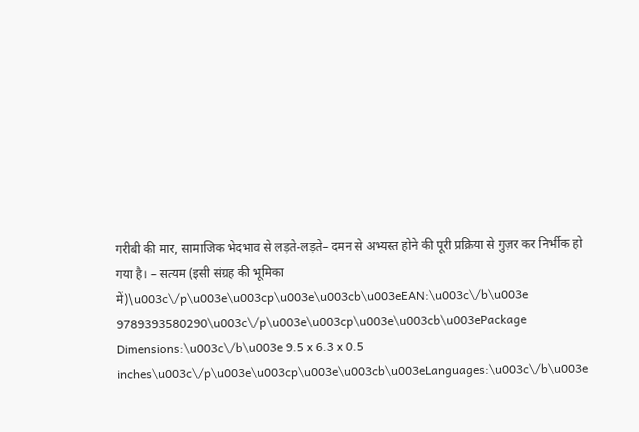गरीबी की मार, सामाजिक भेदभाव से लड़ते-लड़ते– दमन से अभ्यस्त होने की पूरी प्रक्रिया से गुज़र कर निर्भीक हो गया है। – सत्यम (इसी संग्रह की भूमिका में)\u003c\/p\u003e\u003cp\u003e\u003cb\u003eEAN:\u003c\/b\u003e 9789393580290\u003c\/p\u003e\u003cp\u003e\u003cb\u003ePackage Dimensions:\u003c\/b\u003e 9.5 x 6.3 x 0.5 inches\u003c\/p\u003e\u003cp\u003e\u003cb\u003eLanguages:\u003c\/b\u003e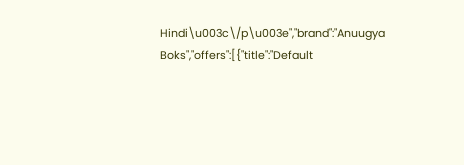Hindi\u003c\/p\u003e","brand":"Anuugya Boks","offers":[{"title":"Default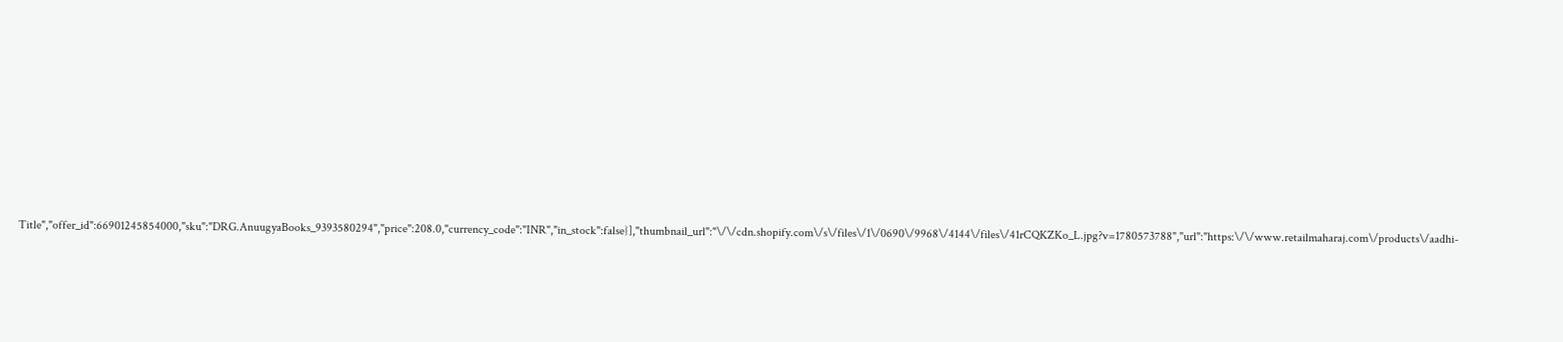Title","offer_id":66901245854000,"sku":"DRG.AnuugyaBooks_9393580294","price":208.0,"currency_code":"INR","in_stock":false}],"thumbnail_url":"\/\/cdn.shopify.com\/s\/files\/1\/0690\/9968\/4144\/files\/41rCQKZKo_L.jpg?v=1780573788","url":"https:\/\/www.retailmaharaj.com\/products\/aadhi-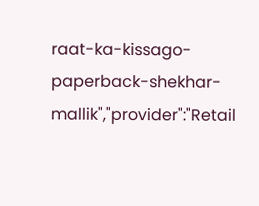raat-ka-kissago-paperback-shekhar-mallik","provider":"Retail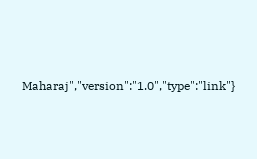Maharaj","version":"1.0","type":"link"}